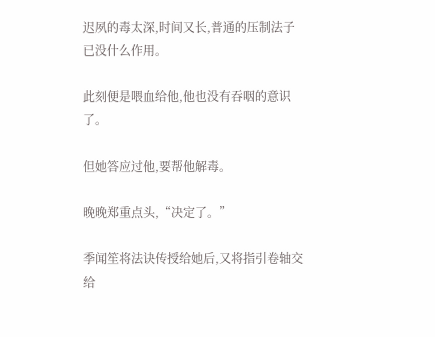迟夙的毒太深,时间又长,普通的压制法子已没什么作用。

此刻便是喂血给他,他也没有吞咽的意识了。

但她答应过他,要帮他解毒。

晚晚郑重点头,“决定了。”

季闻笙将法诀传授给她后,又将指引卷轴交给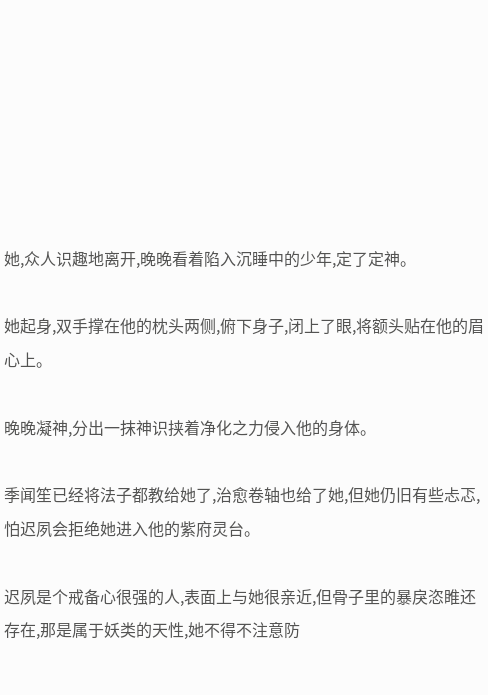她,众人识趣地离开,晚晚看着陷入沉睡中的少年,定了定神。

她起身,双手撑在他的枕头两侧,俯下身子,闭上了眼,将额头贴在他的眉心上。

晚晚凝神,分出一抹神识挟着净化之力侵入他的身体。

季闻笙已经将法子都教给她了,治愈卷轴也给了她,但她仍旧有些忐忑,怕迟夙会拒绝她进入他的紫府灵台。

迟夙是个戒备心很强的人,表面上与她很亲近,但骨子里的暴戾恣睢还存在,那是属于妖类的天性,她不得不注意防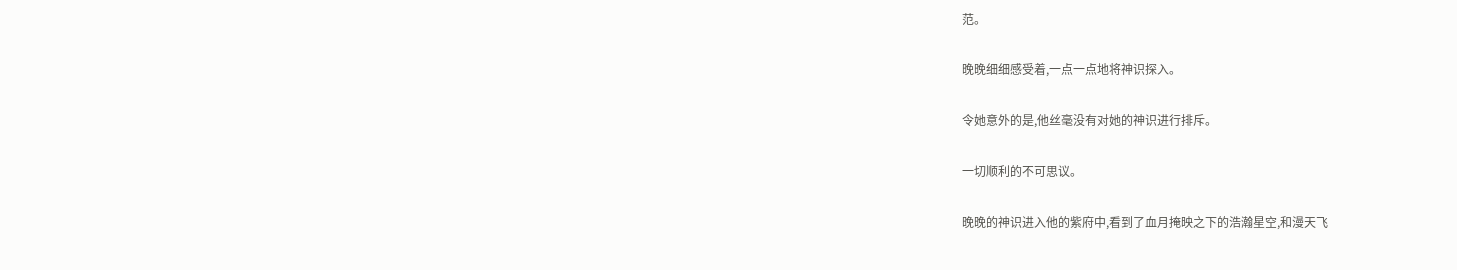范。

晚晚细细感受着,一点一点地将神识探入。

令她意外的是,他丝毫没有对她的神识进行排斥。

一切顺利的不可思议。

晚晚的神识进入他的紫府中,看到了血月掩映之下的浩瀚星空,和漫天飞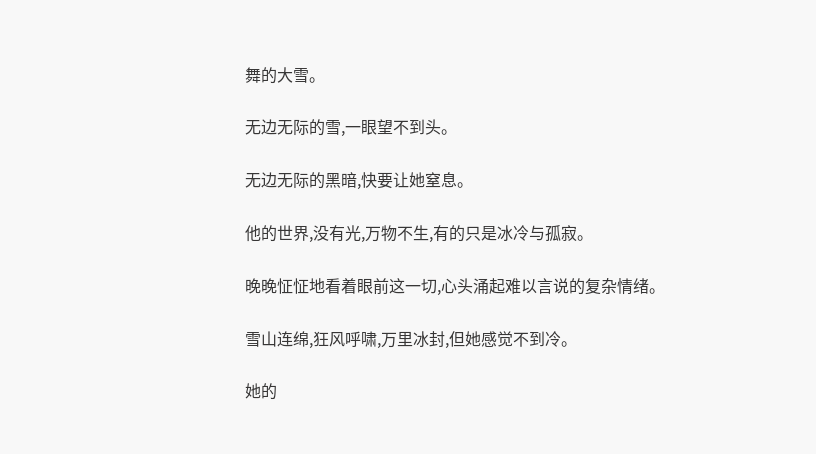舞的大雪。

无边无际的雪,一眼望不到头。

无边无际的黑暗,快要让她窒息。

他的世界,没有光,万物不生,有的只是冰冷与孤寂。

晚晚怔怔地看着眼前这一切,心头涌起难以言说的复杂情绪。

雪山连绵,狂风呼啸,万里冰封,但她感觉不到冷。

她的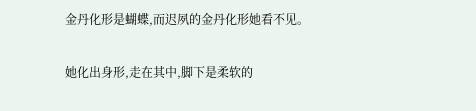金丹化形是蝴蝶,而迟夙的金丹化形她看不见。

她化出身形,走在其中,脚下是柔软的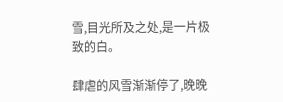雪,目光所及之处,是一片极致的白。

肆虐的风雪渐渐停了,晚晚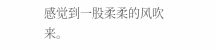感觉到一股柔柔的风吹来。